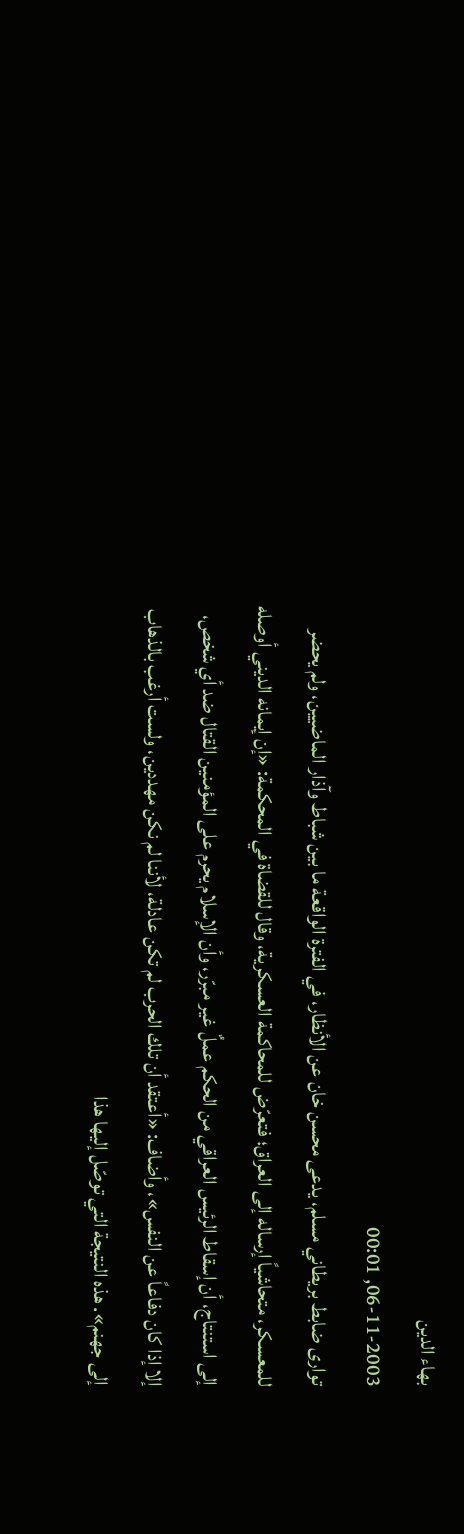بهاء الدين
06-11-2003, 00:01
توارى ضابط بريطاني مسلم، يدعى محسن خان عن الأنظار، في الفترة الواقعة ما بين شباط وآذار الماضيين، ولم يحضر للمعسكر، متحاشياً إرساله إلى العراق؛ فتعرّض للمحاكمة العسكرية، وقال للقضاة في المحكمة: «إن إيمانه الديني أوصله إلى استنتاج، أن إسقاط الرئيس العراقي من الحكم عملٌ غير مبرّر، وأن الإسلام يحرم على المؤمنين القتال ضد أي شخص، إلا إذا كان دفاعاً عن النفس»، وأضاف: «أعتقد أن تلك الحرب لم تكن عادلة، لأننا لم نكن مهددين، ولست أرغب بالذهاب إلى جهنم». هذه النتيجة التي توصّل إليها هذا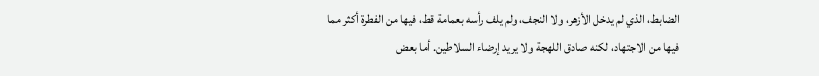الضابط، الذي لم يدخل الأزهر، ولا النجف، ولم يلف رأسه بعمامة قط، فيها من الفطرة أكثر مما فيها من الاجتهاد، لكنه صادق اللهجة ولا يريد إرضاء السلاطين. أما بعض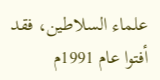علماء السلاطين، فقد أفتوا عام 1991م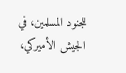للجنود المسلمين، في الجيش الأميركي،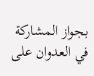بجواز المشاركة في العدوان على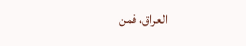العراق، فمن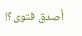أصدق فتوى؟!